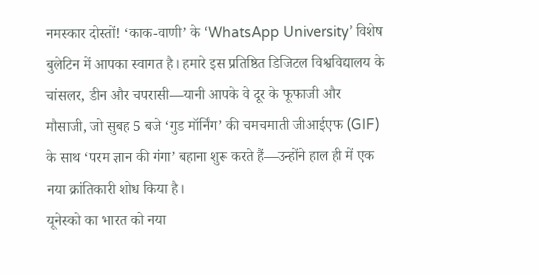नमस्कार दोस्तों! ‘काक-वाणी’ के ‘WhatsApp University’ विशेष बुलेटिन में आपका स्वागत है। हमारे इस प्रतिष्ठित डिजिटल विश्वविद्यालय के चांसलर, डीन और चपरासी—यानी आपके वे दूर के फूफाजी और मौसाजी, जो सुबह 5 बजे ‘गुड मॉर्निंग’ की चमचमाती जीआईएफ (GIF) के साथ ‘परम ज्ञान की गंगा’ बहाना शुरू करते हैं—उन्होंने हाल ही में एक नया क्रांतिकारी शोध किया है।
यूनेस्को का भारत को नया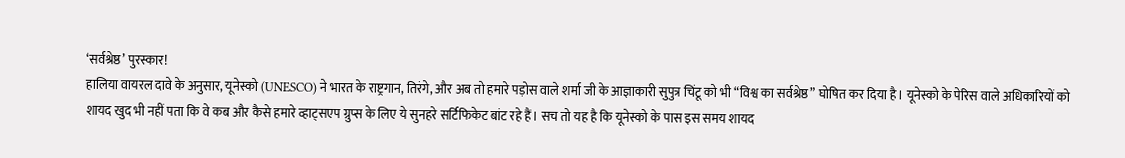‘सर्वश्रेष्ठ’ पुरस्कार!
हालिया वायरल दावे के अनुसार, यूनेस्को (UNESCO) ने भारत के राष्ट्रगान, तिरंगे, और अब तो हमारे पड़ोस वाले शर्मा जी के आज्ञाकारी सुपुत्र चिंटू को भी “विश्व का सर्वश्रेष्ठ” घोषित कर दिया है। यूनेस्को के पेरिस वाले अधिकारियों को शायद खुद भी नहीं पता कि वे कब और कैसे हमारे व्हाट्सएप ग्रुप्स के लिए ये सुनहरे सर्टिफिकेट बांट रहे हैं। सच तो यह है कि यूनेस्को के पास इस समय शायद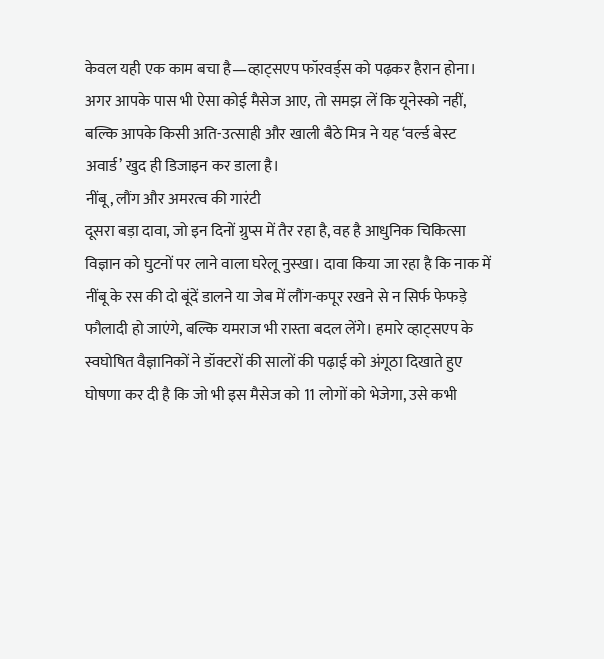केवल यही एक काम बचा है—व्हाट्सएप फॉरवर्ड्स को पढ़कर हैरान होना। अगर आपके पास भी ऐसा कोई मैसेज आए, तो समझ लें कि यूनेस्को नहीं, बल्कि आपके किसी अति-उत्साही और खाली बैठे मित्र ने यह ‘वर्ल्ड बेस्ट अवार्ड’ खुद ही डिजाइन कर डाला है।
नींबू, लौंग और अमरत्व की गारंटी
दूसरा बड़ा दावा, जो इन दिनों ग्रुप्स में तैर रहा है, वह है आधुनिक चिकित्सा विज्ञान को घुटनों पर लाने वाला घरेलू नुस्खा। दावा किया जा रहा है कि नाक में नींबू के रस की दो बूंदें डालने या जेब में लौंग-कपूर रखने से न सिर्फ फेफड़े फौलादी हो जाएंगे, बल्कि यमराज भी रास्ता बदल लेंगे। हमारे व्हाट्सएप के स्वघोषित वैज्ञानिकों ने डॉक्टरों की सालों की पढ़ाई को अंगूठा दिखाते हुए घोषणा कर दी है कि जो भी इस मैसेज को 11 लोगों को भेजेगा, उसे कभी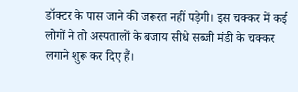डॉक्टर के पास जाने की जरूरत नहीं पड़ेगी। इस चक्कर में कई लोगों ने तो अस्पतालों के बजाय सीधे सब्जी मंडी के चक्कर लगाने शुरू कर दिए हैं।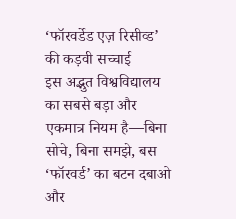‘फॉरवर्डेड एज़ रिसीव्ड’ की कड़वी सच्चाई
इस अद्भुत विश्वविद्यालय का सबसे बड़ा और एकमात्र नियम है—बिना सोचे, बिना समझे, बस ‘फॉरवर्ड’ का बटन दबाओ और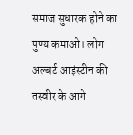समाज सुधारक होने का पुण्य कमाओ। लोग अल्बर्ट आइंस्टीन की तस्वीर के आगे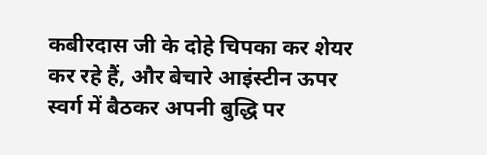कबीरदास जी के दोहे चिपका कर शेयर कर रहे हैं, और बेचारे आइंस्टीन ऊपर स्वर्ग में बैठकर अपनी बुद्धि पर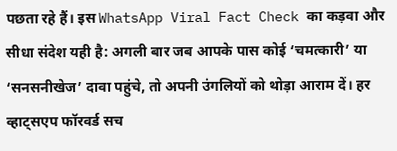पछता रहे हैं। इस WhatsApp Viral Fact Check का कड़वा और सीधा संदेश यही है: अगली बार जब आपके पास कोई ‘चमत्कारी’ या ‘सनसनीखेज’ दावा पहुंचे, तो अपनी उंगलियों को थोड़ा आराम दें। हर व्हाट्सएप फॉरवर्ड सच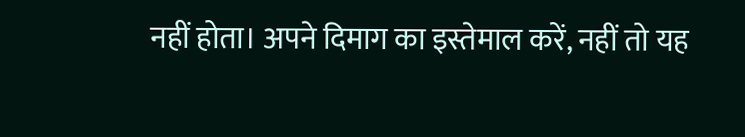नहीं होता। अपने दिमाग का इस्तेमाल करें, नहीं तो यह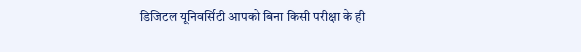डिजिटल यूनिवर्सिटी आपको बिना किसी परीक्षा के ही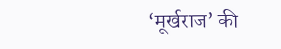‘मूर्खराज’ की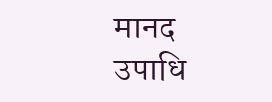मानद उपाधि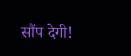सौंप देगी!